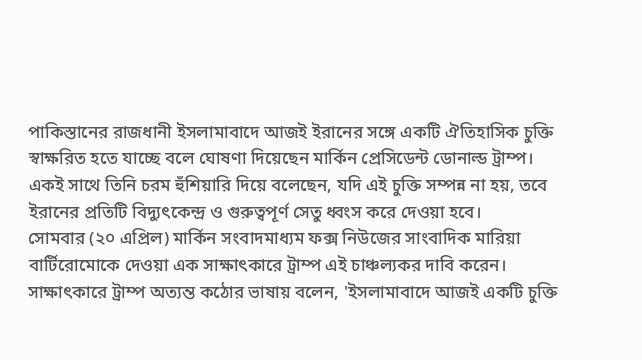পাকিস্তানের রাজধানী ইসলামাবাদে আজই ইরানের সঙ্গে একটি ঐতিহাসিক চুক্তি স্বাক্ষরিত হতে যাচ্ছে বলে ঘোষণা দিয়েছেন মার্কিন প্রেসিডেন্ট ডোনাল্ড ট্রাম্প। একই সাথে তিনি চরম হুঁশিয়ারি দিয়ে বলেছেন, যদি এই চুক্তি সম্পন্ন না হয়, তবে ইরানের প্রতিটি বিদ্যুৎকেন্দ্র ও গুরুত্বপূর্ণ সেতু ধ্বংস করে দেওয়া হবে।
সোমবার (২০ এপ্রিল) মার্কিন সংবাদমাধ্যম ফক্স নিউজের সাংবাদিক মারিয়া বার্টিরোমোকে দেওয়া এক সাক্ষাৎকারে ট্রাম্প এই চাঞ্চল্যকর দাবি করেন। সাক্ষাৎকারে ট্রাম্প অত্যন্ত কঠোর ভাষায় বলেন, 'ইসলামাবাদে আজই একটি চুক্তি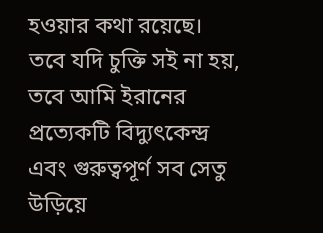হওয়ার কথা রয়েছে। তবে যদি চুক্তি সই না হয়, তবে আমি ইরানের প্রত্যেকটি বিদ্যুৎকেন্দ্র এবং গুরুত্বপূর্ণ সব সেতু উড়িয়ে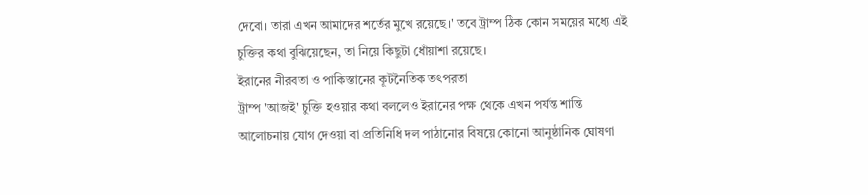দেবো। তারা এখন আমাদের শর্তের মুখে রয়েছে।' তবে ট্রাম্প ঠিক কোন সময়ের মধ্যে এই চুক্তির কথা বুঝিয়েছেন, তা নিয়ে কিছুটা ধোঁয়াশা রয়েছে।
ইরানের নীরবতা ও পাকিস্তানের কূটনৈতিক তৎপরতা
ট্রাম্প 'আজই' চুক্তি হওয়ার কথা বললেও ইরানের পক্ষ থেকে এখন পর্যন্ত শান্তি আলোচনায় যোগ দেওয়া বা প্রতিনিধি দল পাঠানোর বিষয়ে কোনো আনুষ্ঠানিক ঘোষণা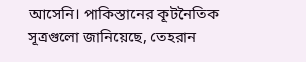আসেনি। পাকিস্তানের কূটনৈতিক সূত্রগুলো জানিয়েছে, তেহরান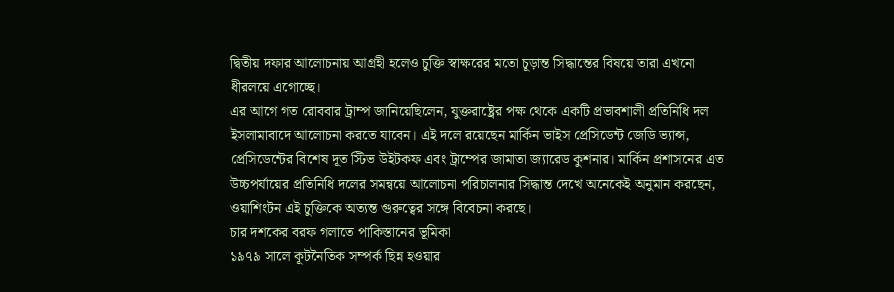দ্বিতীয় দফার আলোচনায় আগ্রহী হলেও চুক্তি স্বাক্ষরের মতো চূড়ান্ত সিদ্ধান্তের বিষয়ে তারা এখনো ধীরলয়ে এগোচ্ছে।
এর আগে গত রোববার ট্রাম্প জানিয়েছিলেন, যুক্তরাষ্ট্রের পক্ষ থেকে একটি প্রভাবশালী প্রতিনিধি দল ইসলামাবাদে আলোচনা করতে যাবেন। এই দলে রয়েছেন মার্কিন ভাইস প্রেসিডেন্ট জেডি ভ্যান্স, প্রেসিডেন্টের বিশেষ দূত স্টিভ উইটকফ এবং ট্রাম্পের জামাতা জ্যারেড কুশনার। মার্কিন প্রশাসনের এত উচ্চপর্যায়ের প্রতিনিধি দলের সমন্বয়ে আলোচনা পরিচালনার সিদ্ধান্ত দেখে অনেকেই অনুমান করছেন, ওয়াশিংটন এই চুক্তিকে অত্যন্ত গুরুত্বের সঙ্গে বিবেচনা করছে।
চার দশকের বরফ গলাতে পাকিস্তানের ভূমিকা
১৯৭৯ সালে কূটনৈতিক সম্পর্ক ছিন্ন হওয়ার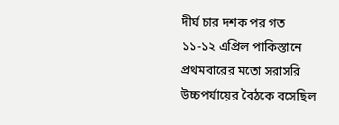দীর্ঘ চার দশক পর গত ১১-১২ এপ্রিল পাকিস্তানে প্রথমবারের মতো সরাসরি উচ্চপর্যায়ের বৈঠকে বসেছিল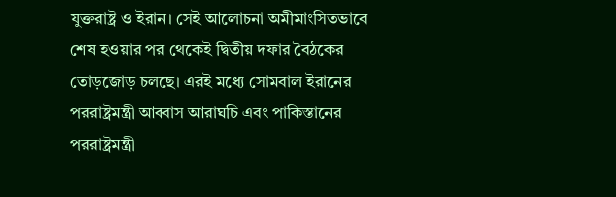যুক্তরাষ্ট্র ও ইরান। সেই আলোচনা অমীমাংসিতভাবে শেষ হওয়ার পর থেকেই দ্বিতীয় দফার বৈঠকের তোড়জোড় চলছে। এরই মধ্যে সোমবাল ইরানের পররাষ্ট্রমন্ত্রী আব্বাস আরাঘচি এবং পাকিস্তানের পররাষ্ট্রমন্ত্রী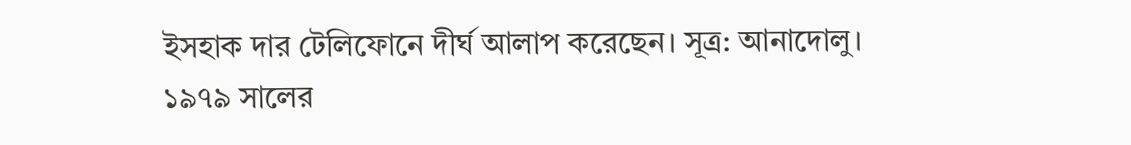ইসহাক দার টেলিফোনে দীর্ঘ আলাপ করেছেন। সূত্র: আনাদোলু।
১৯৭৯ সালের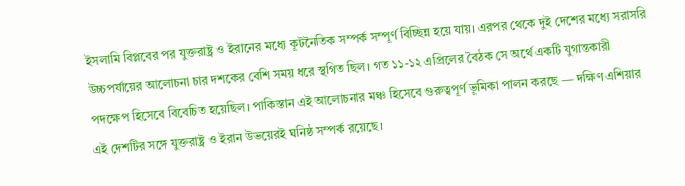ইসলামি বিপ্লবের পর যুক্তরাষ্ট্র ও ইরানের মধ্যে কূটনৈতিক সম্পর্ক সম্পূর্ণ বিচ্ছিন্ন হয়ে যায়। এরপর থেকে দুই দেশের মধ্যে সরাসরি উচ্চপর্যায়ের আলোচনা চার দশকের বেশি সময় ধরে স্থগিত ছিল। গত ১১-১২ এপ্রিলের বৈঠক সে অর্থে একটি যুগান্তকারী পদক্ষেপ হিসেবে বিবেচিত হয়েছিল। পাকিস্তান এই আলোচনার মঞ্চ হিসেবে গুরুত্বপূর্ণ ভূমিকা পালন করছে — দক্ষিণ এশিয়ার এই দেশটির সঙ্গে যুক্তরাষ্ট্র ও ইরান উভয়েরই ঘনিষ্ঠ সম্পর্ক রয়েছে।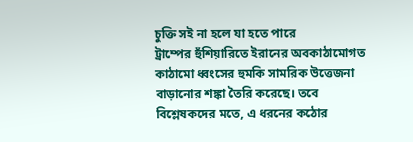চুক্তি সই না হলে যা হতে পারে
ট্রাম্পের হুঁশিয়ারিতে ইরানের অবকাঠামোগত কাঠামো ধ্বংসের হুমকি সামরিক উত্তেজনা বাড়ানোর শঙ্কা তৈরি করেছে। তবে বিশ্লেষকদের মতে, এ ধরনের কঠোর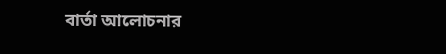বার্তা আলোচনার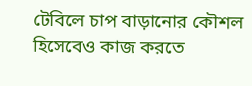টেবিলে চাপ বাড়ানোর কৌশল হিসেবেও কাজ করতে